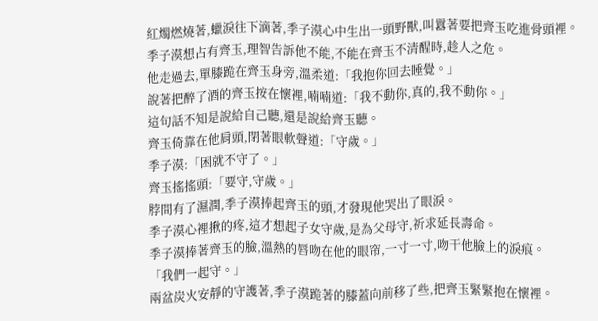紅燭燃燒著,蠟淚往下滴著,季子漠心中生出一頭野獸,叫囂著要把齊玉吃進骨頭裡。
季子漠想占有齊玉,理智告訴他不能,不能在齊玉不清醒時,趁人之危。
他走過去,單膝跪在齊玉身旁,溫柔道:「我抱你回去睡覺。」
說著把醉了酒的齊玉按在懷裡,喃喃道:「我不動你,真的,我不動你。」
這句話不知是說給自己聽,還是說給齊玉聽。
齊玉倚靠在他肩頭,閉著眼軟聲道:「守歲。」
季子漠:「困就不守了。」
齊玉搖搖頭:「要守,守歲。」
脖間有了濕潤,季子漠捧起齊玉的頭,才發現他哭出了眼淚。
季子漠心裡揪的疼,這才想起子女守歲,是為父母守,祈求延長壽命。
季子漠捧著齊玉的臉,溫熱的唇吻在他的眼帘,一寸一寸,吻干他臉上的淚痕。
「我們一起守。」
兩盆炭火安靜的守護著,季子漠跪著的膝蓋向前移了些,把齊玉緊緊抱在懷裡。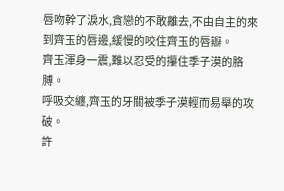唇吻幹了淚水,貪戀的不敢離去,不由自主的來到齊玉的唇邊,緩慢的咬住齊玉的唇瓣。
齊玉渾身一震,難以忍受的攥住季子漠的胳膊。
呼吸交纏,齊玉的牙關被季子漠輕而易舉的攻破。
許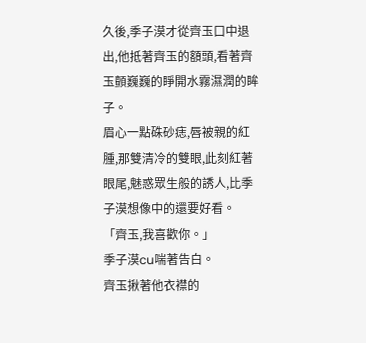久後,季子漠才從齊玉口中退出,他抵著齊玉的額頭,看著齊玉顫巍巍的睜開水霧濕潤的眸子。
眉心一點硃砂痣,唇被親的紅腫,那雙清冷的雙眼,此刻紅著眼尾,魅惑眾生般的誘人,比季子漠想像中的還要好看。
「齊玉,我喜歡你。」
季子漠cu喘著告白。
齊玉揪著他衣襟的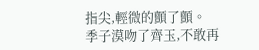指尖,輕微的顫了顫。
季子漠吻了齊玉,不敢再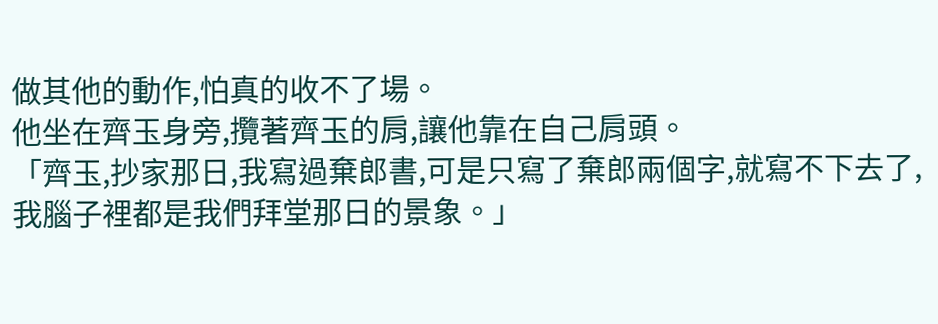做其他的動作,怕真的收不了場。
他坐在齊玉身旁,攬著齊玉的肩,讓他靠在自己肩頭。
「齊玉,抄家那日,我寫過棄郎書,可是只寫了棄郎兩個字,就寫不下去了,我腦子裡都是我們拜堂那日的景象。」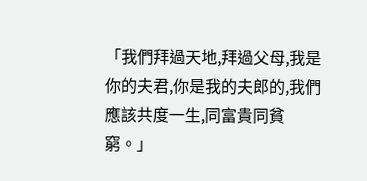「我們拜過天地,拜過父母,我是你的夫君,你是我的夫郎的,我們應該共度一生,同富貴同貧窮。」